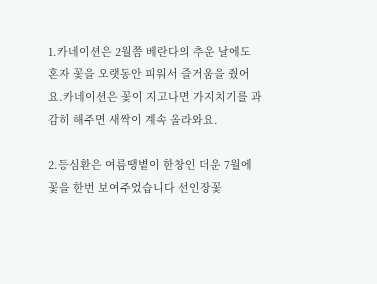1.카네이션은 2월쯤 베란다의 추운 날에도 혼자 꽃을 오랫동안 피워서 즐거움을 줬어요.카네이션은 꽃이 지고나면 가지치기를 과감히 해주면 새싹이 계속 올라와요.

2.등심환은 여름땡볕이 한창인 더운 7월에 꽃을 한번 보여주었습니다 선인장꽃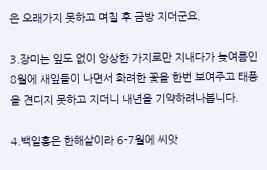은 오래가지 못하고 며칠 후 금방 지더군요.

3.장미는 잎도 없이 앙상한 가지로만 지내다가 늦여름인 8월에 새잎들이 나면서 화려한 꽃을 한번 보여주고 태풍을 견디지 못하고 지더니 내년을 기약하려나봅니다.

4.백일홍은 한해살이라 6-7월에 씨앗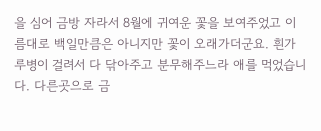을 심어 금방 자라서 8월에 귀여운 꽃을 보여주었고 이름대로 백일만큼은 아니지만 꽃이 오래가더군요. 흰가루병이 걸려서 다 닦아주고 분무해주느라 애를 먹었습니다. 다른곳으로 금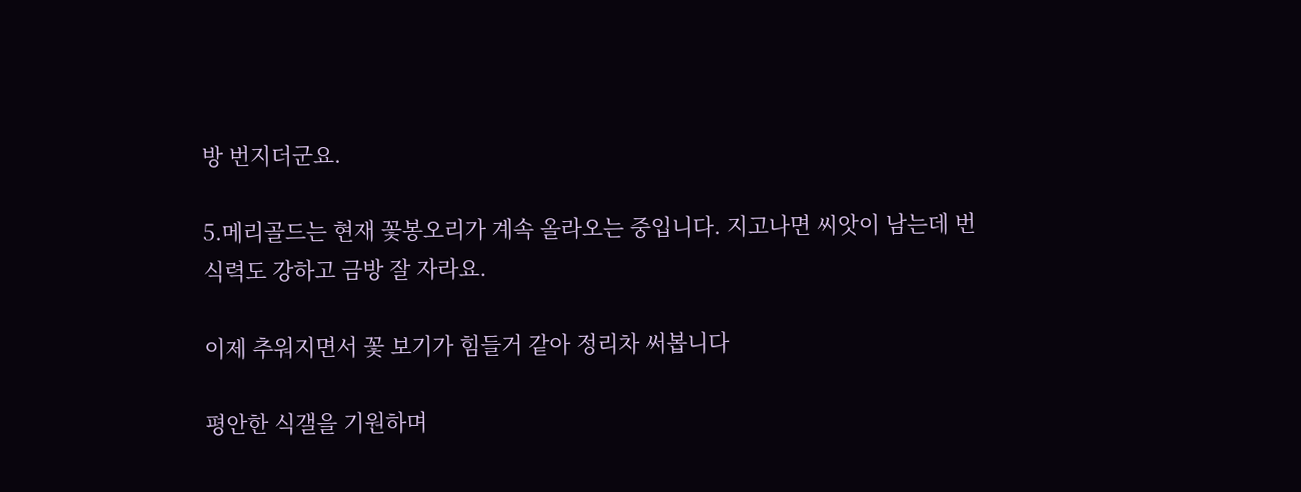방 번지더군요.

5.메리골드는 현재 꽃봉오리가 계속 올라오는 중입니다. 지고나면 씨앗이 남는데 번식력도 강하고 금방 잘 자라요.

이제 추워지면서 꽃 보기가 힘들거 같아 정리차 써봅니다

평안한 식갤을 기원하며